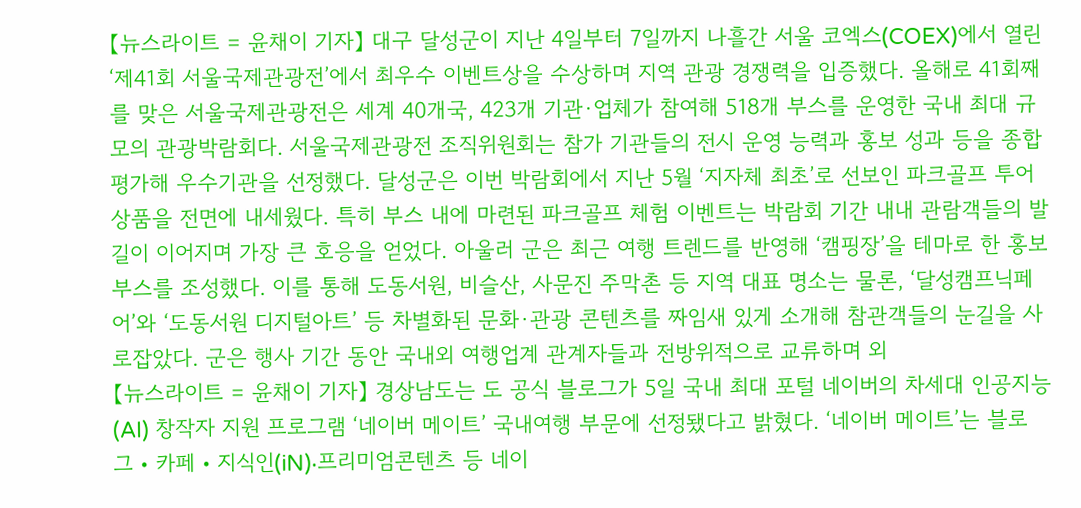【뉴스라이트 = 윤채이 기자】 대구 달성군이 지난 4일부터 7일까지 나흘간 서울 코엑스(COEX)에서 열린 ‘제41회 서울국제관광전’에서 최우수 이벤트상을 수상하며 지역 관광 경쟁력을 입증했다. 올해로 41회째를 맞은 서울국제관광전은 세계 40개국, 423개 기관·업체가 참여해 518개 부스를 운영한 국내 최대 규모의 관광박람회다. 서울국제관광전 조직위원회는 참가 기관들의 전시 운영 능력과 홍보 성과 등을 종합 평가해 우수기관을 선정했다. 달성군은 이번 박람회에서 지난 5월 ‘지자체 최초’로 선보인 파크골프 투어상품을 전면에 내세웠다. 특히 부스 내에 마련된 파크골프 체험 이벤트는 박람회 기간 내내 관람객들의 발길이 이어지며 가장 큰 호응을 얻었다. 아울러 군은 최근 여행 트렌드를 반영해 ‘캠핑장’을 테마로 한 홍보부스를 조성했다. 이를 통해 도동서원, 비슬산, 사문진 주막촌 등 지역 대표 명소는 물론, ‘달성캠프닉페어’와 ‘도동서원 디지털아트’ 등 차별화된 문화·관광 콘텐츠를 짜임새 있게 소개해 참관객들의 눈길을 사로잡았다. 군은 행사 기간 동안 국내외 여행업계 관계자들과 전방위적으로 교류하며 외
【뉴스라이트 = 윤채이 기자】 경상남도는 도 공식 블로그가 5일 국내 최대 포털 네이버의 차세대 인공지능(AI) 창작자 지원 프로그램 ‘네이버 메이트’ 국내여행 부문에 선정됐다고 밝혔다. ‘네이버 메이트’는 블로그‧카페‧지식인(iN)‧프리미엄콘텐츠 등 네이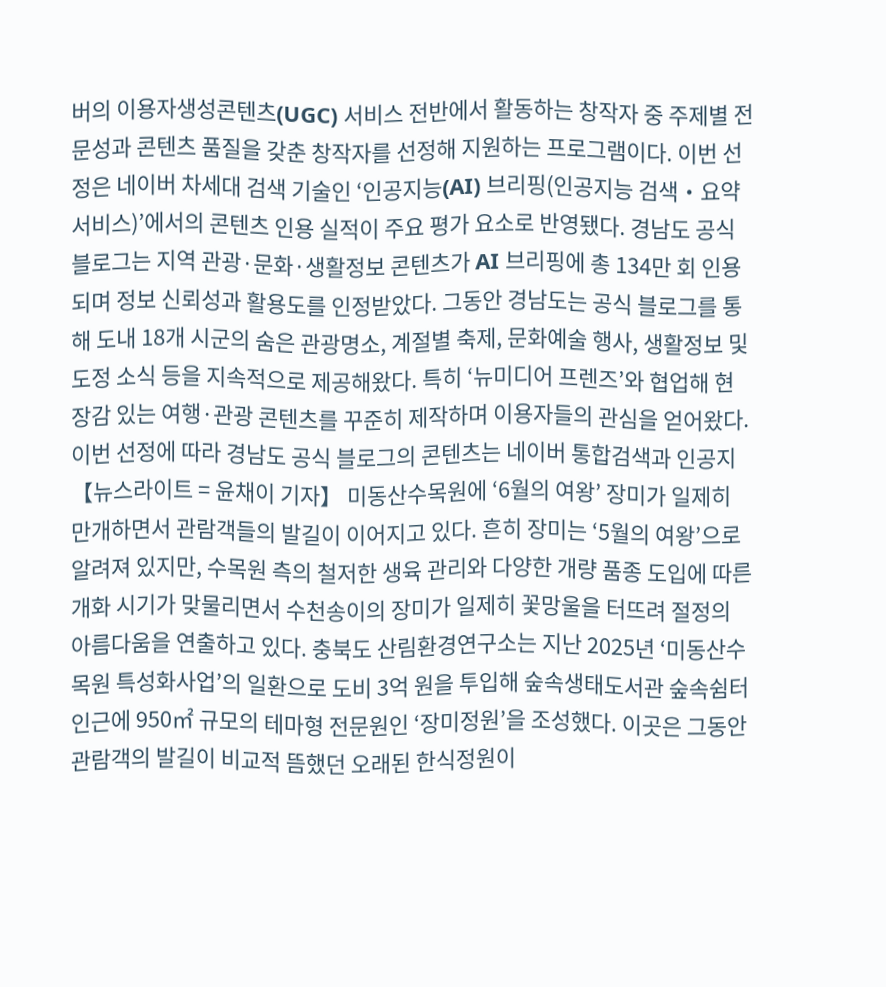버의 이용자생성콘텐츠(UGC) 서비스 전반에서 활동하는 창작자 중 주제별 전문성과 콘텐츠 품질을 갖춘 창작자를 선정해 지원하는 프로그램이다. 이번 선정은 네이버 차세대 검색 기술인 ‘인공지능(AI) 브리핑(인공지능 검색‧요약 서비스)’에서의 콘텐츠 인용 실적이 주요 평가 요소로 반영됐다. 경남도 공식 블로그는 지역 관광·문화·생활정보 콘텐츠가 AI 브리핑에 총 134만 회 인용되며 정보 신뢰성과 활용도를 인정받았다. 그동안 경남도는 공식 블로그를 통해 도내 18개 시군의 숨은 관광명소, 계절별 축제, 문화예술 행사, 생활정보 및 도정 소식 등을 지속적으로 제공해왔다. 특히 ‘뉴미디어 프렌즈’와 협업해 현장감 있는 여행·관광 콘텐츠를 꾸준히 제작하며 이용자들의 관심을 얻어왔다. 이번 선정에 따라 경남도 공식 블로그의 콘텐츠는 네이버 통합검색과 인공지
【뉴스라이트 = 윤채이 기자】 미동산수목원에 ‘6월의 여왕’ 장미가 일제히 만개하면서 관람객들의 발길이 이어지고 있다. 흔히 장미는 ‘5월의 여왕’으로 알려져 있지만, 수목원 측의 철저한 생육 관리와 다양한 개량 품종 도입에 따른 개화 시기가 맞물리면서 수천송이의 장미가 일제히 꽃망울을 터뜨려 절정의 아름다움을 연출하고 있다. 충북도 산림환경연구소는 지난 2025년 ‘미동산수목원 특성화사업’의 일환으로 도비 3억 원을 투입해 숲속생태도서관 숲속쉼터 인근에 950㎡ 규모의 테마형 전문원인 ‘장미정원’을 조성했다. 이곳은 그동안 관람객의 발길이 비교적 뜸했던 오래된 한식정원이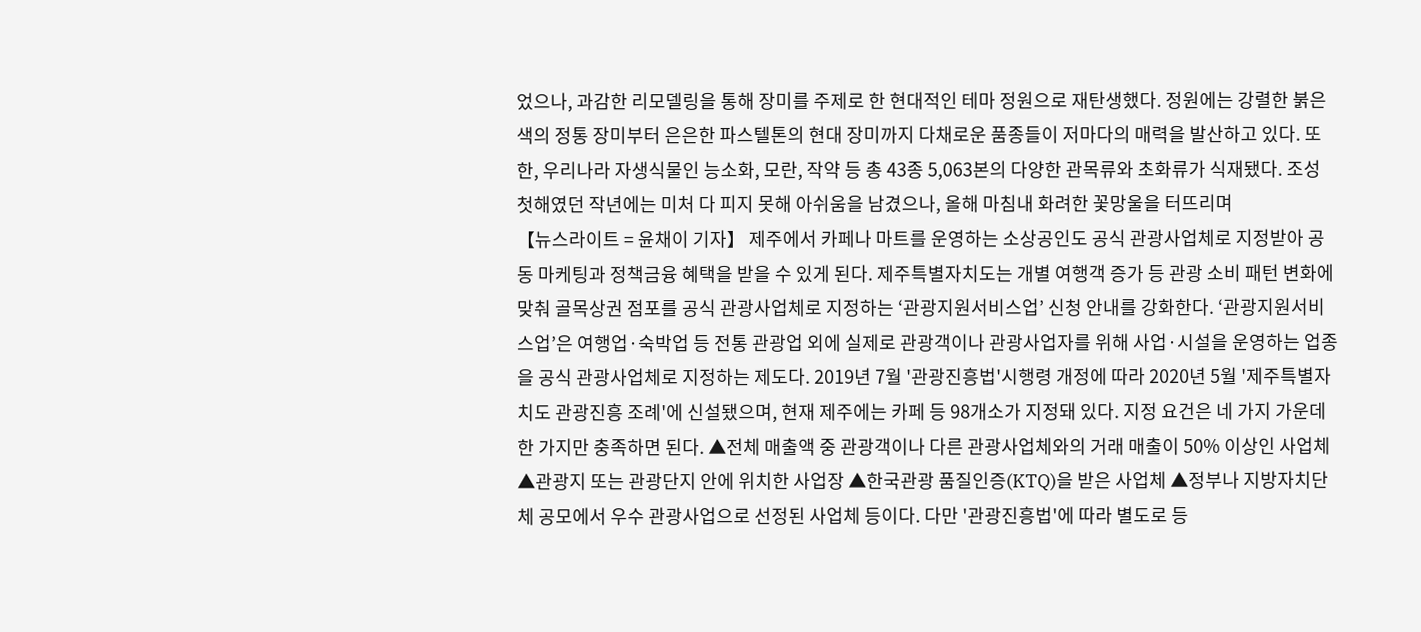었으나, 과감한 리모델링을 통해 장미를 주제로 한 현대적인 테마 정원으로 재탄생했다. 정원에는 강렬한 붉은색의 정통 장미부터 은은한 파스텔톤의 현대 장미까지 다채로운 품종들이 저마다의 매력을 발산하고 있다. 또한, 우리나라 자생식물인 능소화, 모란, 작약 등 총 43종 5,063본의 다양한 관목류와 초화류가 식재됐다. 조성 첫해였던 작년에는 미처 다 피지 못해 아쉬움을 남겼으나, 올해 마침내 화려한 꽃망울을 터뜨리며
【뉴스라이트 = 윤채이 기자】 제주에서 카페나 마트를 운영하는 소상공인도 공식 관광사업체로 지정받아 공동 마케팅과 정책금융 혜택을 받을 수 있게 된다. 제주특별자치도는 개별 여행객 증가 등 관광 소비 패턴 변화에 맞춰 골목상권 점포를 공식 관광사업체로 지정하는 ‘관광지원서비스업’ 신청 안내를 강화한다. ‘관광지원서비스업’은 여행업·숙박업 등 전통 관광업 외에 실제로 관광객이나 관광사업자를 위해 사업·시설을 운영하는 업종을 공식 관광사업체로 지정하는 제도다. 2019년 7월 '관광진흥법'시행령 개정에 따라 2020년 5월 '제주특별자치도 관광진흥 조례'에 신설됐으며, 현재 제주에는 카페 등 98개소가 지정돼 있다. 지정 요건은 네 가지 가운데 한 가지만 충족하면 된다. ▲전체 매출액 중 관광객이나 다른 관광사업체와의 거래 매출이 50% 이상인 사업체 ▲관광지 또는 관광단지 안에 위치한 사업장 ▲한국관광 품질인증(KTQ)을 받은 사업체 ▲정부나 지방자치단체 공모에서 우수 관광사업으로 선정된 사업체 등이다. 다만 '관광진흥법'에 따라 별도로 등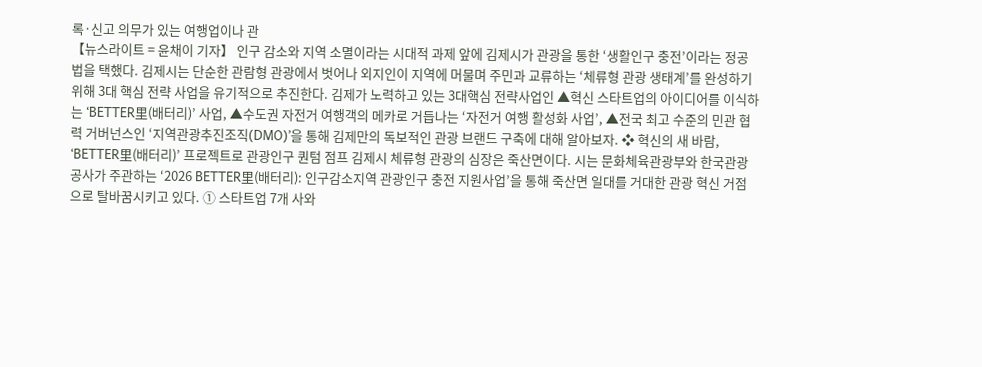록·신고 의무가 있는 여행업이나 관
【뉴스라이트 = 윤채이 기자】 인구 감소와 지역 소멸이라는 시대적 과제 앞에 김제시가 관광을 통한 ‘생활인구 충전’이라는 정공법을 택했다. 김제시는 단순한 관람형 관광에서 벗어나 외지인이 지역에 머물며 주민과 교류하는 ‘체류형 관광 생태계’를 완성하기 위해 3대 핵심 전략 사업을 유기적으로 추진한다. 김제가 노력하고 있는 3대핵심 전략사업인 ▲혁신 스타트업의 아이디어를 이식하는 ‘BETTER里(배터리)’ 사업, ▲수도권 자전거 여행객의 메카로 거듭나는 ‘자전거 여행 활성화 사업’, ▲전국 최고 수준의 민관 협력 거버넌스인 ‘지역관광추진조직(DMO)’을 통해 김제만의 독보적인 관광 브랜드 구축에 대해 알아보자. ❖ 혁신의 새 바람, ‘BETTER里(배터리)’ 프로젝트로 관광인구 퀀텀 점프 김제시 체류형 관광의 심장은 죽산면이다. 시는 문화체육관광부와 한국관광공사가 주관하는 ‘2026 BETTER里(배터리): 인구감소지역 관광인구 충전 지원사업’을 통해 죽산면 일대를 거대한 관광 혁신 거점으로 탈바꿈시키고 있다. ① 스타트업 7개 사와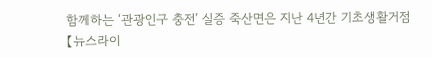함께하는 ‘관광인구 충전’ 실증 죽산면은 지난 4년간 기초생활거점
【뉴스라이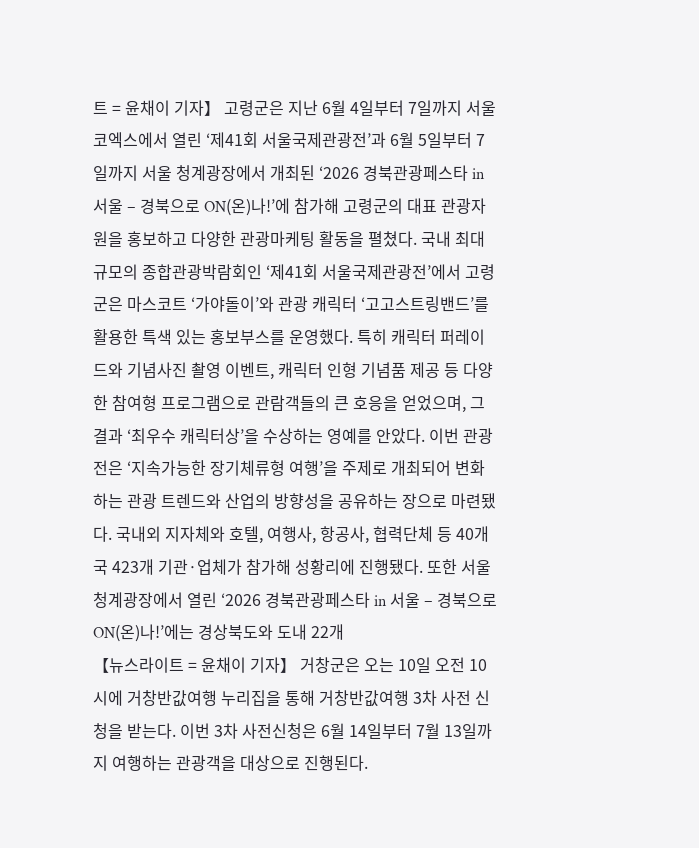트 = 윤채이 기자】 고령군은 지난 6월 4일부터 7일까지 서울 코엑스에서 열린 ‘제41회 서울국제관광전’과 6월 5일부터 7일까지 서울 청계광장에서 개최된 ‘2026 경북관광페스타 in 서울 – 경북으로 ON(온)나!’에 참가해 고령군의 대표 관광자원을 홍보하고 다양한 관광마케팅 활동을 펼쳤다. 국내 최대 규모의 종합관광박람회인 ‘제41회 서울국제관광전’에서 고령군은 마스코트 ‘가야돌이’와 관광 캐릭터 ‘고고스트링밴드’를 활용한 특색 있는 홍보부스를 운영했다. 특히 캐릭터 퍼레이드와 기념사진 촬영 이벤트, 캐릭터 인형 기념품 제공 등 다양한 참여형 프로그램으로 관람객들의 큰 호응을 얻었으며, 그 결과 ‘최우수 캐릭터상’을 수상하는 영예를 안았다. 이번 관광전은 ‘지속가능한 장기체류형 여행’을 주제로 개최되어 변화하는 관광 트렌드와 산업의 방향성을 공유하는 장으로 마련됐다. 국내외 지자체와 호텔, 여행사, 항공사, 협력단체 등 40개국 423개 기관·업체가 참가해 성황리에 진행됐다. 또한 서울 청계광장에서 열린 ‘2026 경북관광페스타 in 서울 – 경북으로 ON(온)나!’에는 경상북도와 도내 22개
【뉴스라이트 = 윤채이 기자】 거창군은 오는 10일 오전 10시에 거창반값여행 누리집을 통해 거창반값여행 3차 사전 신청을 받는다. 이번 3차 사전신청은 6월 14일부터 7월 13일까지 여행하는 관광객을 대상으로 진행된다.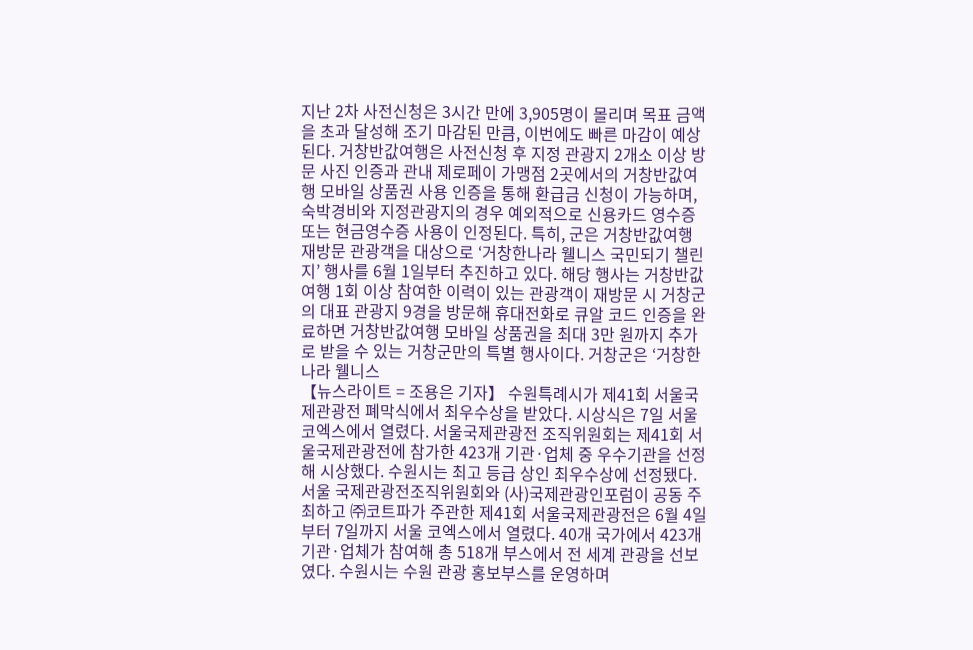지난 2차 사전신청은 3시간 만에 3,905명이 몰리며 목표 금액을 초과 달성해 조기 마감된 만큼, 이번에도 빠른 마감이 예상된다. 거창반값여행은 사전신청 후 지정 관광지 2개소 이상 방문 사진 인증과 관내 제로페이 가맹점 2곳에서의 거창반값여행 모바일 상품권 사용 인증을 통해 환급금 신청이 가능하며, 숙박경비와 지정관광지의 경우 예외적으로 신용카드 영수증 또는 현금영수증 사용이 인정된다. 특히, 군은 거창반값여행 재방문 관광객을 대상으로 ‘거창한나라 웰니스 국민되기 챌린지’ 행사를 6월 1일부터 추진하고 있다. 해당 행사는 거창반값여행 1회 이상 참여한 이력이 있는 관광객이 재방문 시 거창군의 대표 관광지 9경을 방문해 휴대전화로 큐알 코드 인증을 완료하면 거창반값여행 모바일 상품권을 최대 3만 원까지 추가로 받을 수 있는 거창군만의 특별 행사이다. 거창군은 ‘거창한나라 웰니스
【뉴스라이트 = 조용은 기자】 수원특례시가 제41회 서울국제관광전 폐막식에서 최우수상을 받았다. 시상식은 7일 서울 코엑스에서 열렸다. 서울국제관광전 조직위원회는 제41회 서울국제관광전에 참가한 423개 기관·업체 중 우수기관을 선정해 시상했다. 수원시는 최고 등급 상인 최우수상에 선정됐다. 서울 국제관광전조직위원회와 (사)국제관광인포럼이 공동 주최하고 ㈜코트파가 주관한 제41회 서울국제관광전은 6월 4일부터 7일까지 서울 코엑스에서 열렸다. 40개 국가에서 423개 기관·업체가 참여해 총 518개 부스에서 전 세계 관광을 선보였다. 수원시는 수원 관광 홍보부스를 운영하며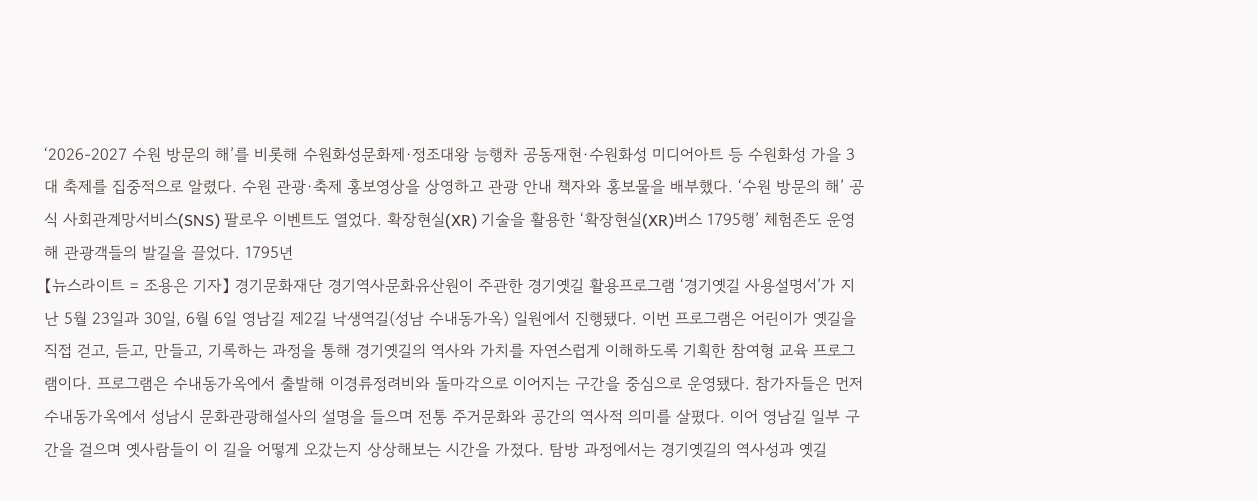‘2026-2027 수원 방문의 해’를 비롯해 수원화성문화제·정조대왕 능행차 공동재현·수원화성 미디어아트 등 수원화성 가을 3대 축제를 집중적으로 알렸다. 수원 관광·축제 홍보영상을 상영하고 관광 안내 책자와 홍보물을 배부했다. ‘수원 방문의 해’ 공식 사회관계망서비스(SNS) 팔로우 이벤트도 열었다. 확장현실(XR) 기술을 활용한 ‘확장현실(XR)버스 1795행’ 체험존도 운영해 관광객들의 발길을 끌었다. 1795년
【뉴스라이트 = 조용은 기자】 경기문화재단 경기역사문화유산원이 주관한 경기옛길 활용프로그램 ‘경기옛길 사용설명서’가 지난 5월 23일과 30일, 6월 6일 영남길 제2길 낙생역길(성남 수내동가옥) 일원에서 진행됐다. 이번 프로그램은 어린이가 옛길을 직접 걷고, 듣고, 만들고, 기록하는 과정을 통해 경기옛길의 역사와 가치를 자연스럽게 이해하도록 기획한 참여형 교육 프로그램이다. 프로그램은 수내동가옥에서 출발해 이경류정려비와 돌마각으로 이어지는 구간을 중심으로 운영됐다. 참가자들은 먼저 수내동가옥에서 성남시 문화관광해설사의 설명을 들으며 전통 주거문화와 공간의 역사적 의미를 살폈다. 이어 영남길 일부 구간을 걸으며 옛사람들이 이 길을 어떻게 오갔는지 상상해보는 시간을 가졌다. 탐방 과정에서는 경기옛길의 역사성과 옛길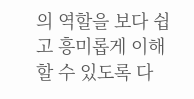의 역할을 보다 쉽고 흥미롭게 이해할 수 있도록 다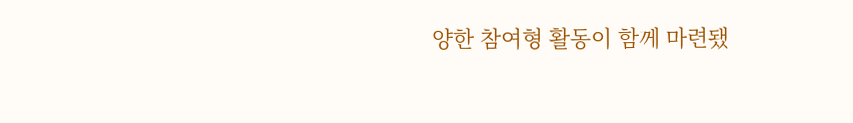양한 참여형 활동이 함께 마련됐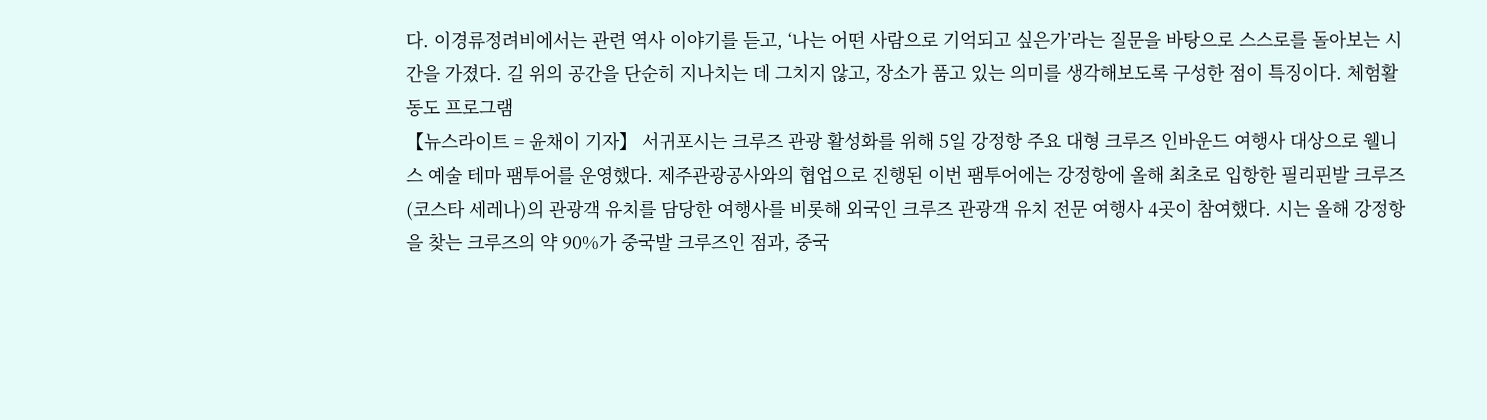다. 이경류정려비에서는 관련 역사 이야기를 듣고, ‘나는 어떤 사람으로 기억되고 싶은가’라는 질문을 바탕으로 스스로를 돌아보는 시간을 가졌다. 길 위의 공간을 단순히 지나치는 데 그치지 않고, 장소가 품고 있는 의미를 생각해보도록 구성한 점이 특징이다. 체험활동도 프로그램
【뉴스라이트 = 윤채이 기자】 서귀포시는 크루즈 관광 활성화를 위해 5일 강정항 주요 대형 크루즈 인바운드 여행사 대상으로 웰니스 예술 테마 팸투어를 운영했다. 제주관광공사와의 협업으로 진행된 이번 팸투어에는 강정항에 올해 최초로 입항한 필리핀발 크루즈(코스타 세레나)의 관광객 유치를 담당한 여행사를 비롯해 외국인 크루즈 관광객 유치 전문 여행사 4곳이 참여했다. 시는 올해 강정항을 찾는 크루즈의 약 90%가 중국발 크루즈인 점과, 중국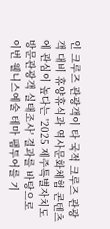인 크루즈 관광객이 타 국적 크루즈 관광객 대비 휴양휴식과 역사문화체험 콘텐츠에 관심이 높다는 '2025 제주특별자치도 방문관광객 실태조사' 결과를 바탕으로 이번 웰니스예술 테마 팸투어를 기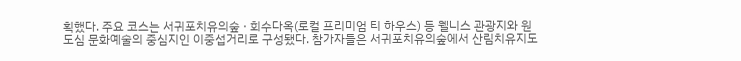획했다. 주요 코스는 서귀포치유의숲 · 회수다옥(로컬 프리미엄 티 하우스) 등 웰니스 관광지와 원도심 문화예술의 중심지인 이중섭거리로 구성됐다. 참가자들은 서귀포치유의숲에서 산림치유지도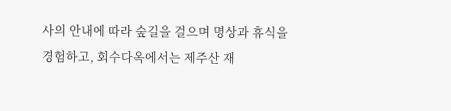사의 안내에 따라 숲길을 걸으며 명상과 휴식을 경험하고, 회수다옥에서는 제주산 재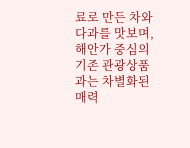료로 만든 차와 다과를 맛보며, 해안가 중심의 기존 관광상품과는 차별화된 매력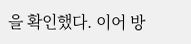을 확인했다. 이어 방